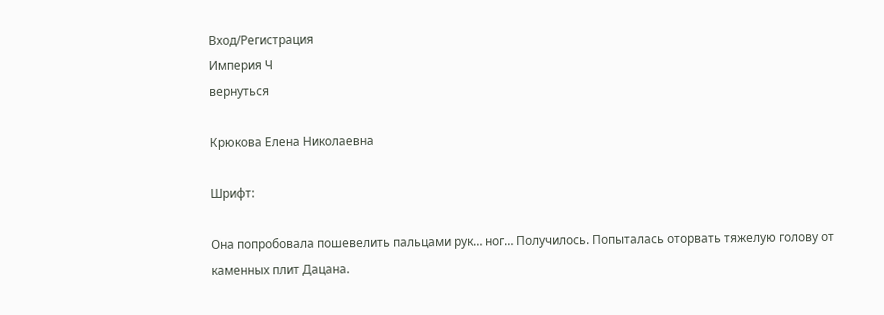Вход/Регистрация
Империя Ч
вернуться

Крюкова Елена Николаевна

Шрифт:

Она попробовала пошевелить пальцами рук… ног… Получилось. Попыталась оторвать тяжелую голову от каменных плит Дацана.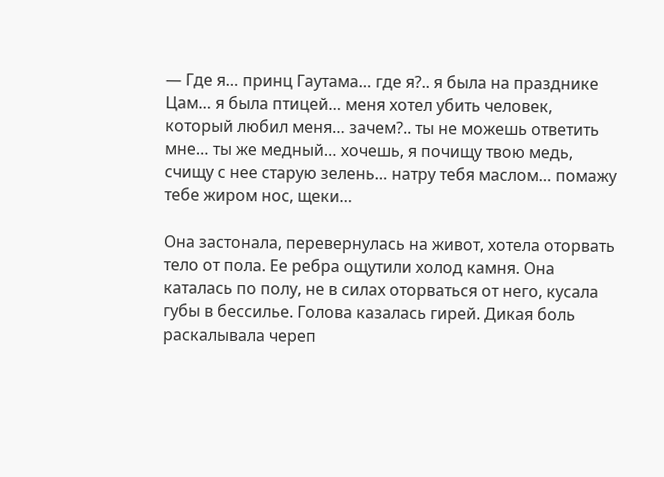— Где я… принц Гаутама… где я?.. я была на празднике Цам… я была птицей… меня хотел убить человек, который любил меня… зачем?.. ты не можешь ответить мне… ты же медный… хочешь, я почищу твою медь, счищу с нее старую зелень… натру тебя маслом… помажу тебе жиром нос, щеки…

Она застонала, перевернулась на живот, хотела оторвать тело от пола. Ее ребра ощутили холод камня. Она каталась по полу, не в силах оторваться от него, кусала губы в бессилье. Голова казалась гирей. Дикая боль раскалывала череп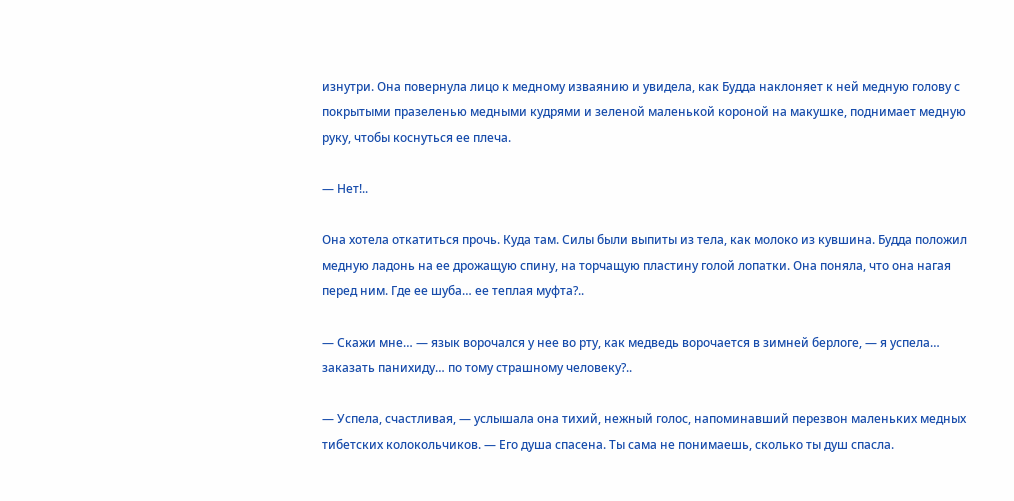изнутри. Она повернула лицо к медному изваянию и увидела, как Будда наклоняет к ней медную голову с покрытыми празеленью медными кудрями и зеленой маленькой короной на макушке, поднимает медную руку, чтобы коснуться ее плеча.

— Нет!..

Она хотела откатиться прочь. Куда там. Силы были выпиты из тела, как молоко из кувшина. Будда положил медную ладонь на ее дрожащую спину, на торчащую пластину голой лопатки. Она поняла, что она нагая перед ним. Где ее шуба… ее теплая муфта?..

— Скажи мне… — язык ворочался у нее во рту, как медведь ворочается в зимней берлоге, — я успела… заказать панихиду… по тому страшному человеку?..

— Успела, счастливая, — услышала она тихий, нежный голос, напоминавший перезвон маленьких медных тибетских колокольчиков. — Его душа спасена. Ты сама не понимаешь, сколько ты душ спасла.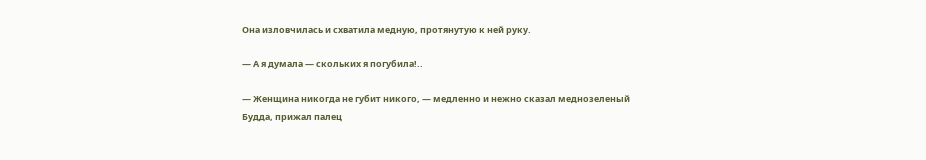Она изловчилась и схватила медную, протянутую к ней руку.

— А я думала — скольких я погубила!..

— Женщина никогда не губит никого, — медленно и нежно сказал меднозеленый Будда, прижал палец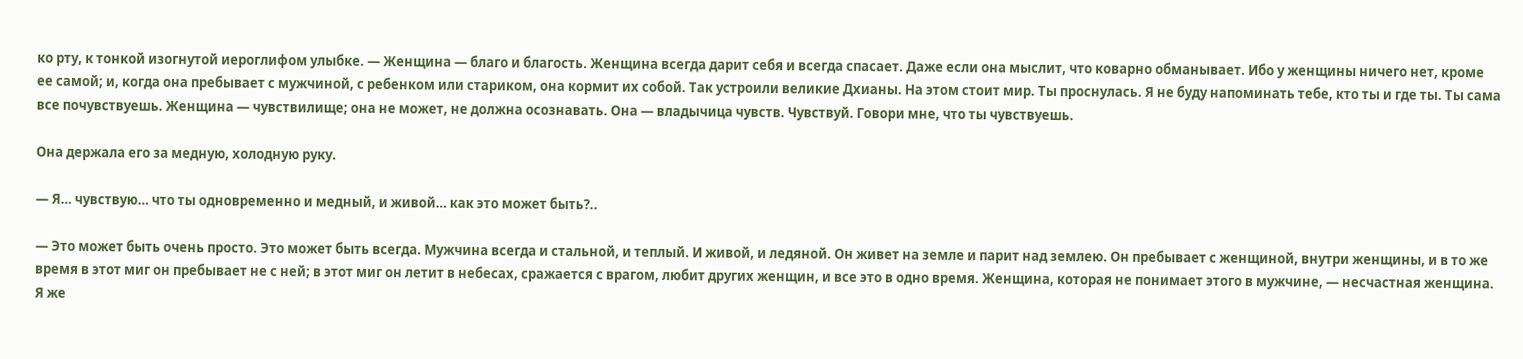ко рту, к тонкой изогнутой иероглифом улыбке. — Женщина — благо и благость. Женщина всегда дарит себя и всегда спасает. Даже если она мыслит, что коварно обманывает. Ибо у женщины ничего нет, кроме ее самой; и, когда она пребывает с мужчиной, с ребенком или стариком, она кормит их собой. Так устроили великие Дхианы. На этом стоит мир. Ты проснулась. Я не буду напоминать тебе, кто ты и где ты. Ты сама все почувствуешь. Женщина — чувствилище; она не может, не должна осознавать. Она — владычица чувств. Чувствуй. Говори мне, что ты чувствуешь.

Она держала его за медную, холодную руку.

— Я… чувствую… что ты одновременно и медный, и живой… как это может быть?..

— Это может быть очень просто. Это может быть всегда. Мужчина всегда и стальной, и теплый. И живой, и ледяной. Он живет на земле и парит над землею. Он пребывает с женщиной, внутри женщины, и в то же время в этот миг он пребывает не с ней; в этот миг он летит в небесах, сражается с врагом, любит других женщин, и все это в одно время. Женщина, которая не понимает этого в мужчине, — несчастная женщина. Я же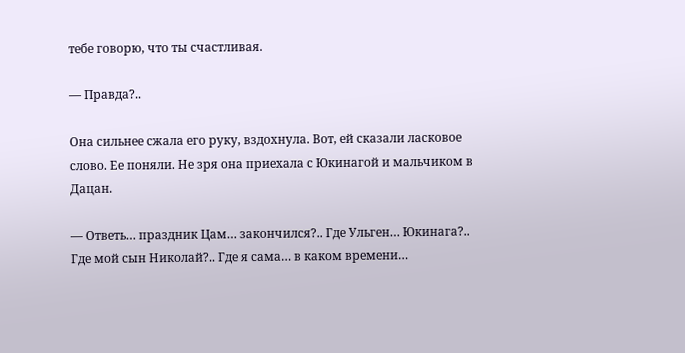тебе говорю, что ты счастливая.

— Правда?..

Она сильнее сжала его руку, вздохнула. Вот, ей сказали ласковое слово. Ее поняли. Не зря она приехала с Юкинагой и мальчиком в Дацан.

— Ответь… праздник Цам… закончился?.. Где Ульген… Юкинага?.. Где мой сын Николай?.. Где я сама… в каком времени…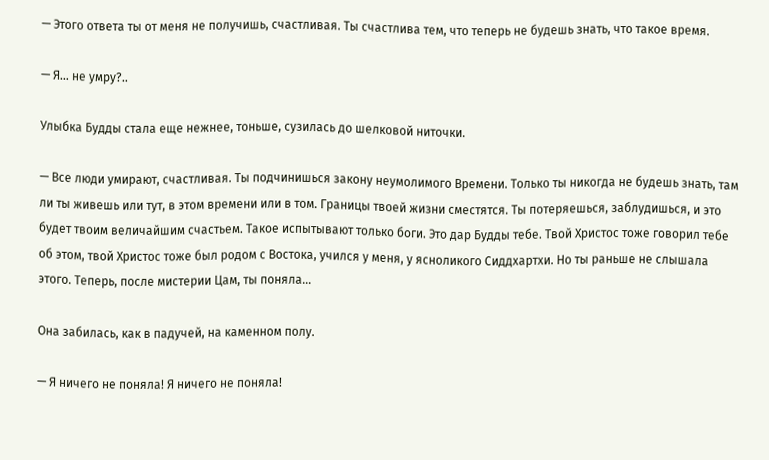— Этого ответа ты от меня не получишь, счастливая. Ты счастлива тем, что теперь не будешь знать, что такое время.

— Я… не умру?..

Улыбка Будды стала еще нежнее, тоньше, сузилась до шелковой ниточки.

— Все люди умирают, счастливая. Ты подчинишься закону неумолимого Времени. Только ты никогда не будешь знать, там ли ты живешь или тут, в этом времени или в том. Границы твоей жизни сместятся. Ты потеряешься, заблудишься, и это будет твоим величайшим счастьем. Такое испытывают только боги. Это дар Будды тебе. Твой Христос тоже говорил тебе об этом, твой Христос тоже был родом с Востока, учился у меня, у ясноликого Сиддхартхи. Но ты раньше не слышала этого. Теперь, после мистерии Цам, ты поняла…

Она забилась, как в падучей, на каменном полу.

— Я ничего не поняла! Я ничего не поняла!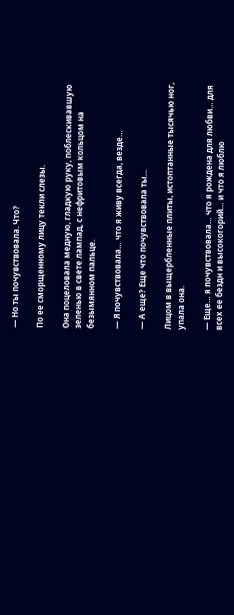— Но ты почувствовала. Что?

По ее сморщенному лицу текли слезы.

Она поцеловала медную, гладкую руку, поблескивавшую зеленью в свете лампад, с нефритовым кольцом на безымянном пальце.

— Я почувствовала… что я живу всегда, везде…

— А еще? Еще что почувствовала ты…

Лицом в выщербленные плиты, истоптанные тысячью ног, упала она.

— Еще… я почувствовала… что я рождена для любви… для всех ее бездн и высокогорий… и что я люблю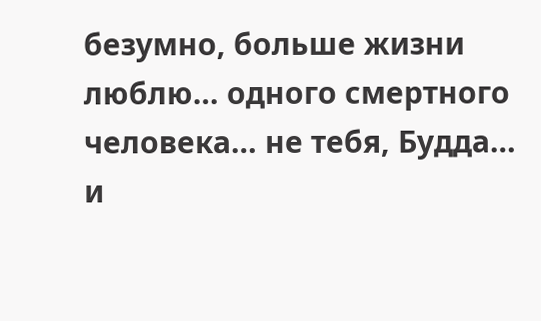безумно, больше жизни люблю… одного смертного человека… не тебя, Будда… и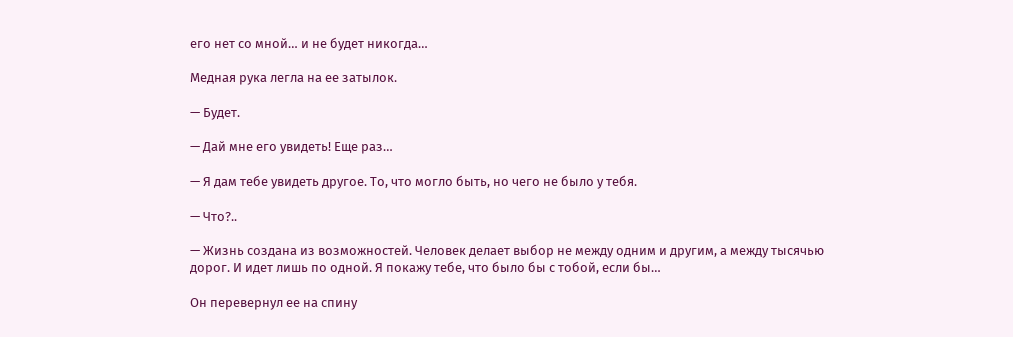его нет со мной… и не будет никогда…

Медная рука легла на ее затылок.

— Будет.

— Дай мне его увидеть! Еще раз…

— Я дам тебе увидеть другое. То, что могло быть, но чего не было у тебя.

— Что?..

— Жизнь создана из возможностей. Человек делает выбор не между одним и другим, а между тысячью дорог. И идет лишь по одной. Я покажу тебе, что было бы с тобой, если бы…

Он перевернул ее на спину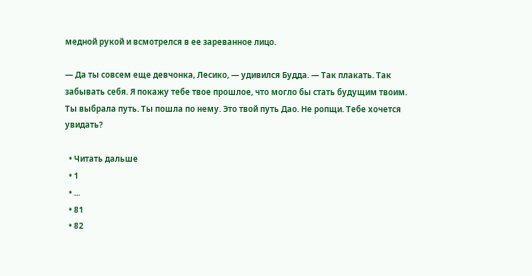медной рукой и всмотрелся в ее зареванное лицо.

— Да ты совсем еще девчонка, Лесико, — удивился Будда. — Так плакать. Так забывать себя. Я покажу тебе твое прошлое, что могло бы стать будущим твоим. Ты выбрала путь. Ты пошла по нему. Это твой путь Дао. Не ропщи. Тебе хочется увидать?

  • Читать дальше
  • 1
  • ...
  • 81
  • 82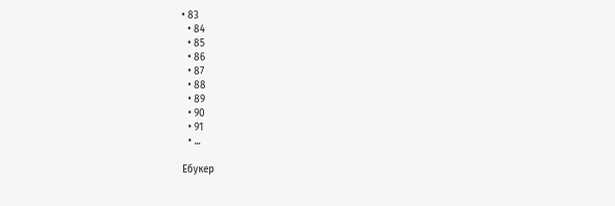• 83
  • 84
  • 85
  • 86
  • 87
  • 88
  • 89
  • 90
  • 91
  • ...

Ебукер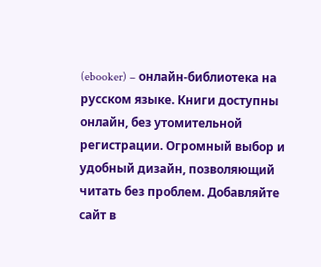(ebooker) – онлайн-библиотека на русском языке. Книги доступны онлайн, без утомительной регистрации. Огромный выбор и удобный дизайн, позволяющий читать без проблем. Добавляйте сайт в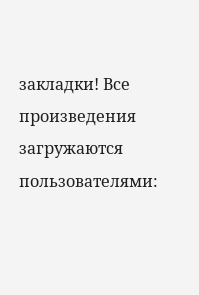закладки! Все произведения загружаются пользователями: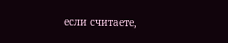если считаете,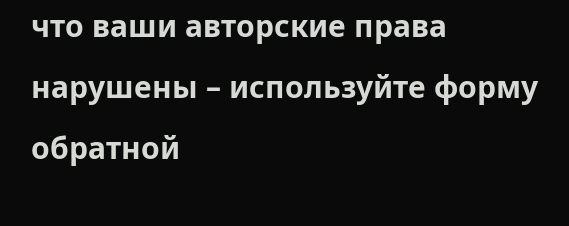что ваши авторские права нарушены – используйте форму обратной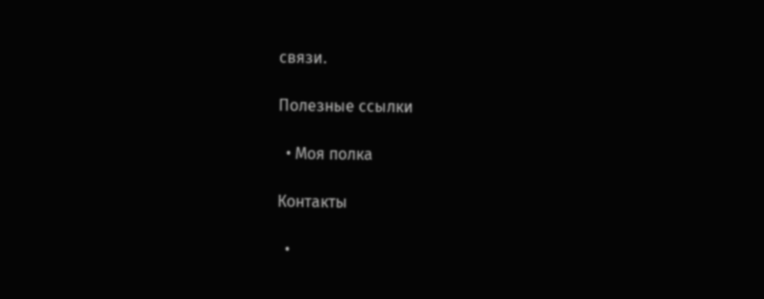связи.

Полезные ссылки

  • Моя полка

Контакты

  •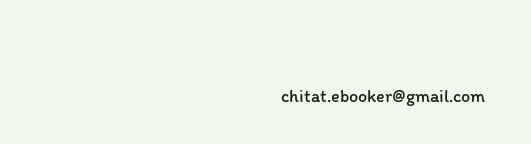chitat.ebooker@gmail.com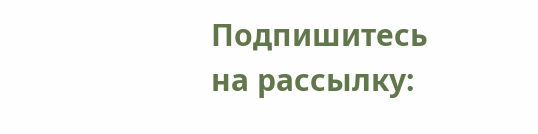Подпишитесь на рассылку: